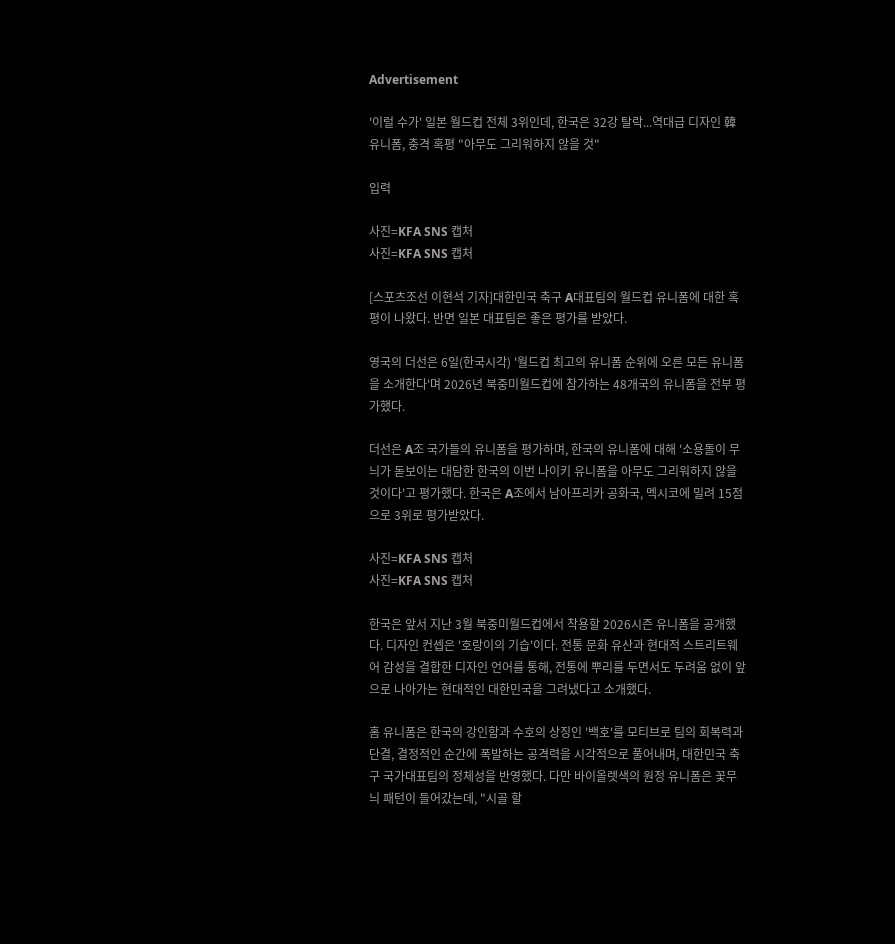Advertisement

'이럴 수가' 일본 월드컵 전체 3위인데, 한국은 32강 탈락...역대급 디자인 韓 유니폼, 충격 혹평 "아무도 그리워하지 않을 것"

입력

사진=KFA SNS 캡처
사진=KFA SNS 캡처

[스포츠조선 이현석 기자]대한민국 축구 A대표팀의 월드컵 유니폼에 대한 혹평이 나왔다. 반면 일본 대표팀은 좋은 평가를 받았다.

영국의 더선은 6일(한국시각) '월드컵 최고의 유니폼 순위에 오른 모든 유니폼을 소개한다'며 2026년 북중미월드컵에 참가하는 48개국의 유니폼을 전부 평가했다.

더선은 A조 국가들의 유니폼을 평가하며, 한국의 유니폼에 대해 '소용돌이 무늬가 돋보이는 대담한 한국의 이번 나이키 유니폼을 아무도 그리워하지 않을 것이다'고 평가했다. 한국은 A조에서 남아프리카 공화국, 멕시코에 밀려 15점으로 3위로 평가받았다.

사진=KFA SNS 캡처
사진=KFA SNS 캡처

한국은 앞서 지난 3월 북중미월드컵에서 착용할 2026시즌 유니폼을 공개했다. 디자인 컨셉은 '호랑이의 기습'이다. 전통 문화 유산과 현대적 스트리트웨어 감성을 결합한 디자인 언어를 통해, 전통에 뿌리를 두면서도 두려움 없이 앞으로 나아가는 현대적인 대한민국을 그려냈다고 소개했다.

홈 유니폼은 한국의 강인함과 수호의 상징인 '백호'를 모티브로 팀의 회복력과 단결, 결정적인 순간에 폭발하는 공격력을 시각적으로 풀어내며, 대한민국 축구 국가대표팀의 정체성을 반영했다. 다만 바이올렛색의 원정 유니폼은 꽃무늬 패턴이 들어갔는데, "시골 할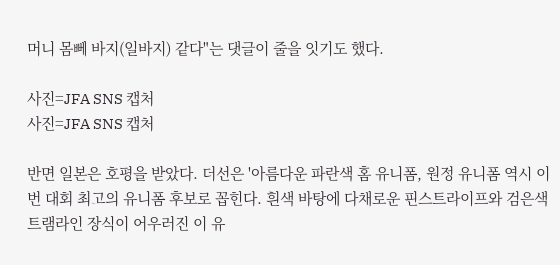머니 몸뻬 바지(일바지) 같다"는 댓글이 줄을 잇기도 했다.

사진=JFA SNS 캡처
사진=JFA SNS 캡처

반면 일본은 호평을 받았다. 더선은 '아름다운 파란색 홈 유니폼, 원정 유니폼 역시 이번 대회 최고의 유니폼 후보로 꼽힌다. 흰색 바탕에 다채로운 핀스트라이프와 검은색 트램라인 장식이 어우러진 이 유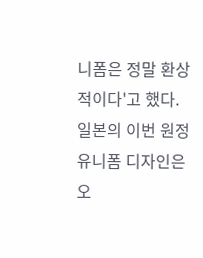니폼은 정말 환상적이다'고 했다. 일본의 이번 원정 유니폼 디자인은 오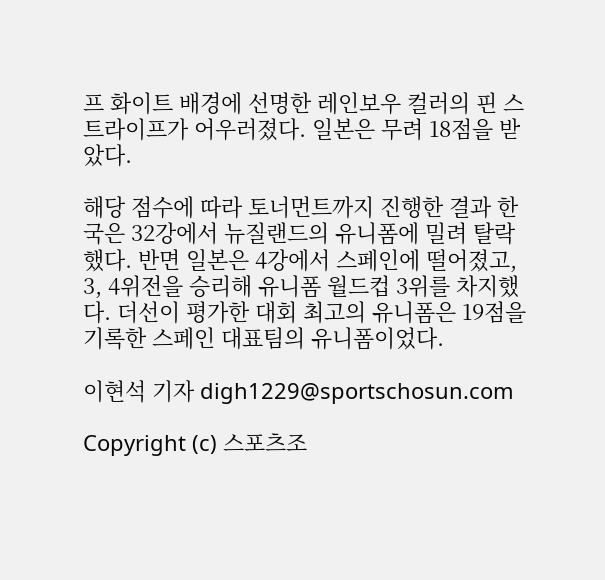프 화이트 배경에 선명한 레인보우 컬러의 핀 스트라이프가 어우러졌다. 일본은 무려 18점을 받았다.

해당 점수에 따라 토너먼트까지 진행한 결과 한국은 32강에서 뉴질랜드의 유니폼에 밀려 탈락했다. 반면 일본은 4강에서 스페인에 떨어졌고, 3, 4위전을 승리해 유니폼 월드컵 3위를 차지했다. 더선이 평가한 대회 최고의 유니폼은 19점을 기록한 스페인 대표팀의 유니폼이었다.

이현석 기자 digh1229@sportschosun.com

Copyright (c) 스포츠조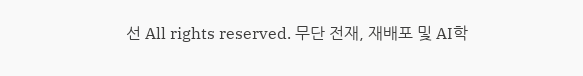선 All rights reserved. 무단 전재, 재배포 및 AI학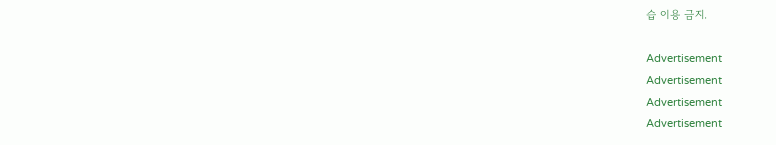습 이용 금지.

Advertisement
Advertisement
Advertisement
Advertisement